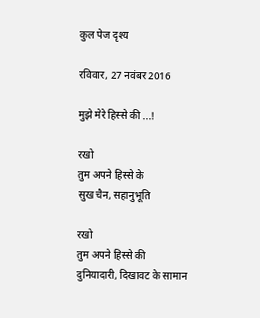कुल पेज दृश्य

रविवार, 27 नवंबर 2016

मुझे मेरे हिस्से की ...!

रखो
तुम अपने हिस्से के
सुख चैन, सहानुभूति

रखो
तुम अपने हिस्से की
दुनियादारी, दिखावट के सामान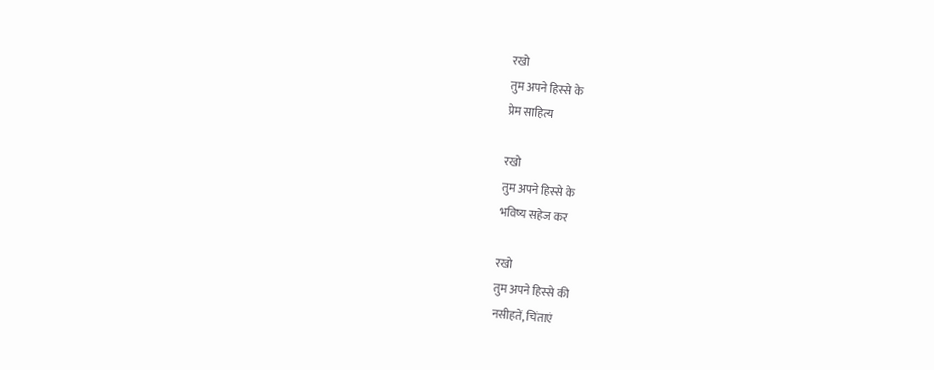रखो
तुम अपने हिस्से के
प्रेम साहित्य

रखो
तुम अपने हिस्से के
भविष्य सहेज कर

रखो
तुम अपने हिस्से की
नसीहतें, चिंताएं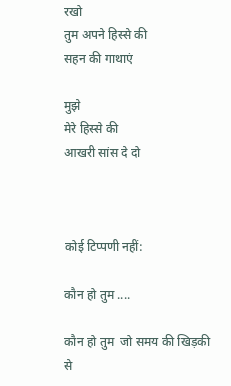रखो
तुम अपने हिस्से की
सहन की गाथाएं

मुझे
मेरे हिस्से की
आखरी सांस दे दो



कोई टिप्पणी नहीं:

कौन हो तुम ....

कौन हो तुम  जो समय की खिड़की से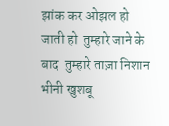झांक कर ओझल हो जाती हो  तुम्हारे जाने के बाद  तुम्हारे ताज़ा निशान  भीनी खुशबू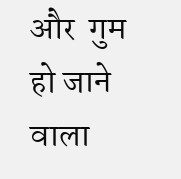और  गुम हो जाने वाला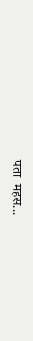पता  महस...